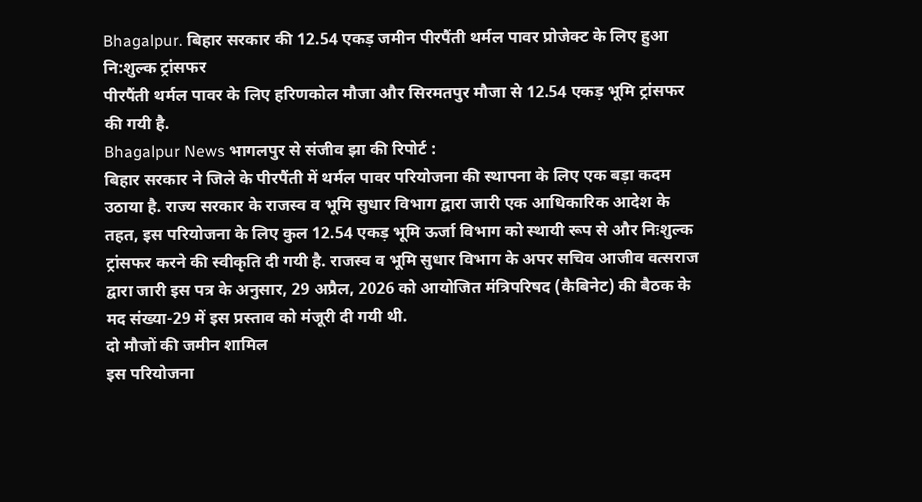Bhagalpur. बिहार सरकार की 12.54 एकड़ जमीन पीरपैंती थर्मल पावर प्रोजेक्ट के लिए हुआ नि:शुल्क ट्रांसफर
पीरपैंती थर्मल पावर के लिए हरिणकोल मौजा और सिरमतपुर मौजा से 12.54 एकड़ भूमि ट्रांसफर की गयी है.
Bhagalpur News भागलपुर से संजीव झा की रिपोर्ट :
बिहार सरकार ने जिले के पीरपैंती में थर्मल पावर परियोजना की स्थापना के लिए एक बड़ा कदम उठाया है. राज्य सरकार के राजस्व व भूमि सुधार विभाग द्वारा जारी एक आधिकारिक आदेश के तहत, इस परियोजना के लिए कुल 12.54 एकड़ भूमि ऊर्जा विभाग को स्थायी रूप से और निःशुल्क ट्रांसफर करने की स्वीकृति दी गयी है. राजस्व व भूमि सुधार विभाग के अपर सचिव आजीव वत्सराज द्वारा जारी इस पत्र के अनुसार, 29 अप्रैल, 2026 को आयोजित मंत्रिपरिषद (कैबिनेट) की बैठक के मद संख्या-29 में इस प्रस्ताव को मंजूरी दी गयी थी.
दो मौजों की जमीन शामिल
इस परियोजना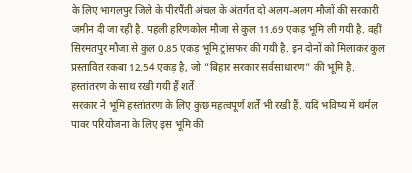के लिए भागलपुर जिले के पीरपैंती अंचल के अंतर्गत दो अलग-अलग मौजों की सरकारी जमीन दी जा रही है. पहली हरिणकोल मौजा से कुल 11.69 एकड़ भूमि ली गयी है. वहीं सिरमतपुर मौजा से कुल 0.85 एकड़ भूमि ट्रांसफर की गयी है. इन दोनों को मिलाकर कुल प्रस्तावित रकबा 12.54 एकड़ है, जो ”बिहार सरकार सर्वसाधारण” की भूमि है.
हस्तांतरण के साथ रखी गयी हैं शर्तें
सरकार ने भूमि हस्तांतरण के लिए कुछ महत्वपूर्ण शर्तें भी रखी हैं. यदि भविष्य में थर्मल पावर परियोजना के लिए इस भूमि की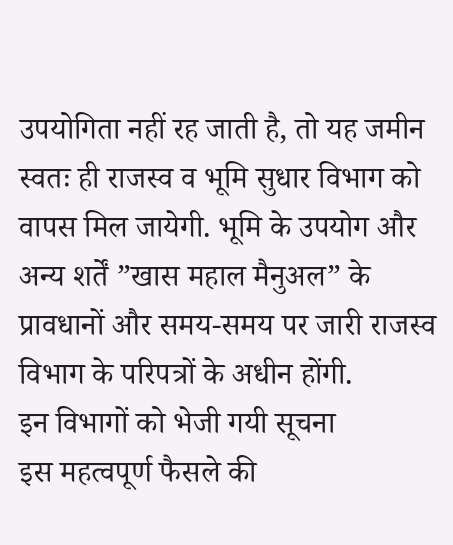उपयोगिता नहीं रह जाती है, तो यह जमीन स्वतः ही राजस्व व भूमि सुधार विभाग को वापस मिल जायेगी. भूमि के उपयोग और अन्य शर्तें ”खास महाल मैनुअल” के प्रावधानों और समय-समय पर जारी राजस्व विभाग के परिपत्रों के अधीन होंगी.
इन विभागों को भेजी गयी सूचना
इस महत्वपूर्ण फैसले की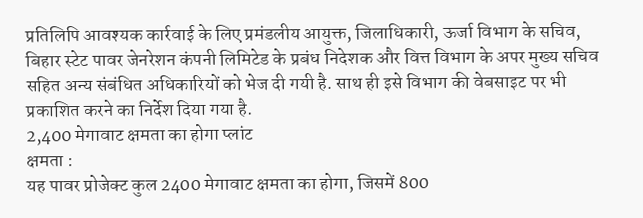प्रतिलिपि आवश्यक कार्रवाई के लिए प्रमंडलीय आयुक्त, जिलाधिकारी, ऊर्जा विभाग के सचिव, बिहार स्टेट पावर जेनरेशन कंपनी लिमिटेड के प्रबंध निदेशक और वित्त विभाग के अपर मुख्य सचिव सहित अन्य संबंधित अधिकारियों को भेज दी गयी है. साथ ही इसे विभाग की वेबसाइट पर भी प्रकाशित करने का निर्देश दिया गया है.
2,400 मेगावाट क्षमता का होगा प्लांट
क्षमता :
यह पावर प्रोजेक्ट कुल 2400 मेगावाट क्षमता का होगा, जिसमें 800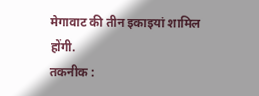मेगावाट की तीन इकाइयां शामिल होंगी.
तकनीक :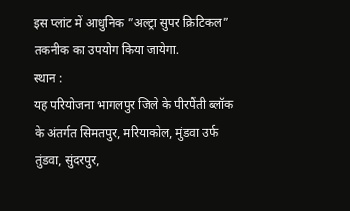इस प्लांट में आधुनिक ”अल्ट्रा सुपर क्रिटिकल” तकनीक का उपयोग किया जायेगा.
स्थान :
यह परियोजना भागलपुर जिले के पीरपैंती ब्लॉक के अंतर्गत सिमतपुर, मरियाकोल, मुंडवा उर्फ तुंडवा, सुंदरपुर,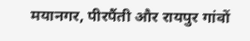मयानगर, पीरपैंती और रायपुर गांवों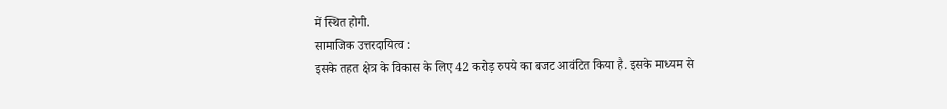में स्थित होगी.
सामाजिक उत्तरदायित्व :
इसके तहत क्षेत्र के विकास के लिए 42 करोड़ रुपये का बजट आवंटित किया है. इसके माध्यम से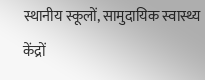स्थानीय स्कूलों, सामुदायिक स्वास्थ्य केंद्रों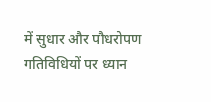में सुधार और पौधरोपण गतिविधियों पर ध्यान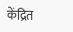केंद्रित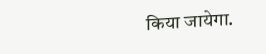किया जायेगा.